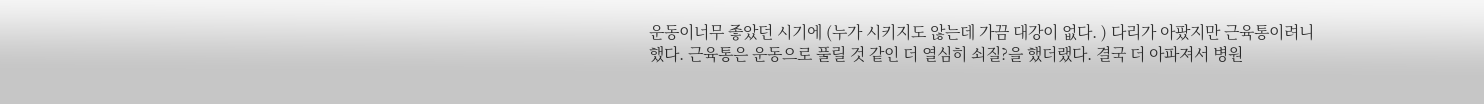운동이너무 좋았던 시기에 (누가 시키지도 않는데 가끔 대강이 없다. ) 다리가 아팠지만 근육통이려니 했다. 근육통은 운동으로 풀릴 것 같인 더 열심히 쇠질?을 했더랬다. 결국 더 아파져서 병원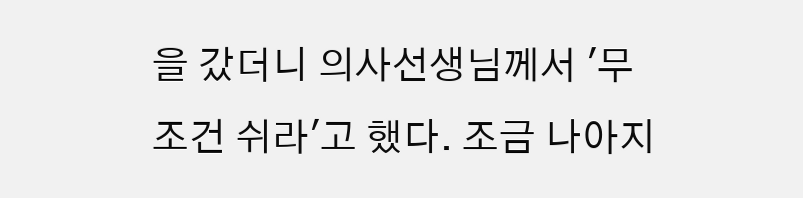을 갔더니 의사선생님께서 '무조건 쉬라'고 했다. 조금 나아지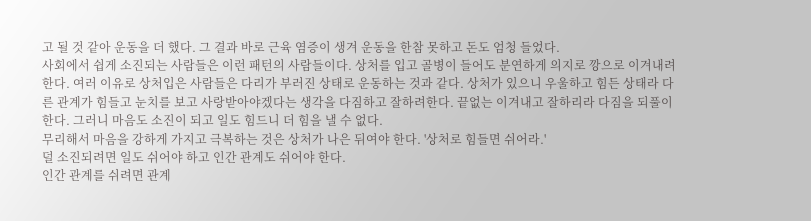고 될 것 같아 운동을 더 했다. 그 결과 바로 근육 염증이 생겨 운동을 한참 못하고 돈도 엄청 들었다.
사회에서 쉽게 소진되는 사람들은 이런 패턴의 사람들이다. 상처를 입고 골병이 들어도 분연하게 의지로 깡으로 이겨내려한다. 여러 이유로 상처입은 사람들은 다리가 부러진 상태로 운동하는 것과 같다. 상처가 있으니 우울하고 힘든 상태라 다른 관계가 힘들고 눈치를 보고 사랑받아야겠다는 생각을 다짐하고 잘하려한다. 끝없는 이겨내고 잘하리라 다짐을 되풀이 한다. 그러니 마음도 소진이 되고 일도 힘드니 더 힘을 낼 수 없다.
무리해서 마음을 강하게 가지고 극복하는 것은 상처가 나은 뒤여야 한다. '상처로 힘들면 쉬어라.'
덜 소진되려면 일도 쉬어야 하고 인간 관계도 쉬어야 한다.
인간 관계를 쉬려면 관계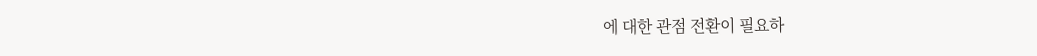에 대한 관점 전환이 필요하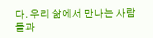다. 우리 삶에서 만나는 사람들과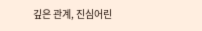깊은 관계, 진심어린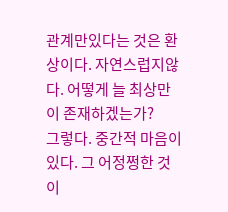관계만있다는 것은 환상이다. 자연스럽지않다. 어떻게 늘 최상만이 존재하겠는가?
그렇다. 중간적 마음이 있다. 그 어정쩡한 것이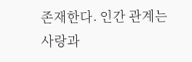존재한다. 인간 관계는 사랑과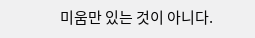미움만 있는 것이 아니다.